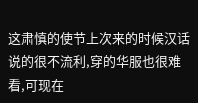这肃慎的使节上次来的时候汉话说的很不流利,穿的华服也很难看,可现在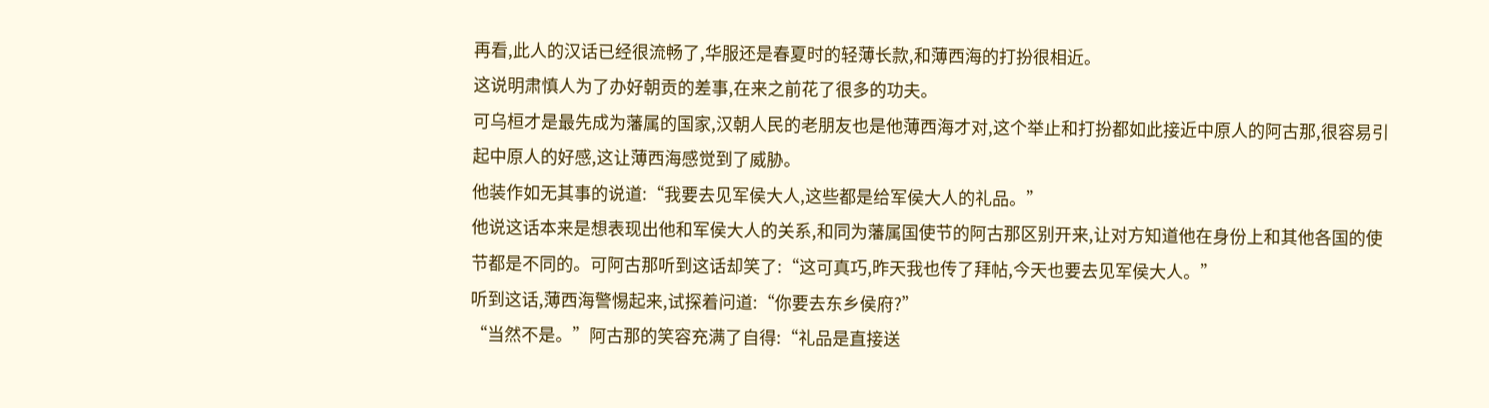再看,此人的汉话已经很流畅了,华服还是春夏时的轻薄长款,和薄西海的打扮很相近。
这说明肃慎人为了办好朝贡的差事,在来之前花了很多的功夫。
可乌桓才是最先成为藩属的国家,汉朝人民的老朋友也是他薄西海才对,这个举止和打扮都如此接近中原人的阿古那,很容易引起中原人的好感,这让薄西海感觉到了威胁。
他装作如无其事的说道:“我要去见军侯大人,这些都是给军侯大人的礼品。”
他说这话本来是想表现出他和军侯大人的关系,和同为藩属国使节的阿古那区别开来,让对方知道他在身份上和其他各国的使节都是不同的。可阿古那听到这话却笑了:“这可真巧,昨天我也传了拜帖,今天也要去见军侯大人。”
听到这话,薄西海警惕起来,试探着问道:“你要去东乡侯府?”
“当然不是。”阿古那的笑容充满了自得:“礼品是直接送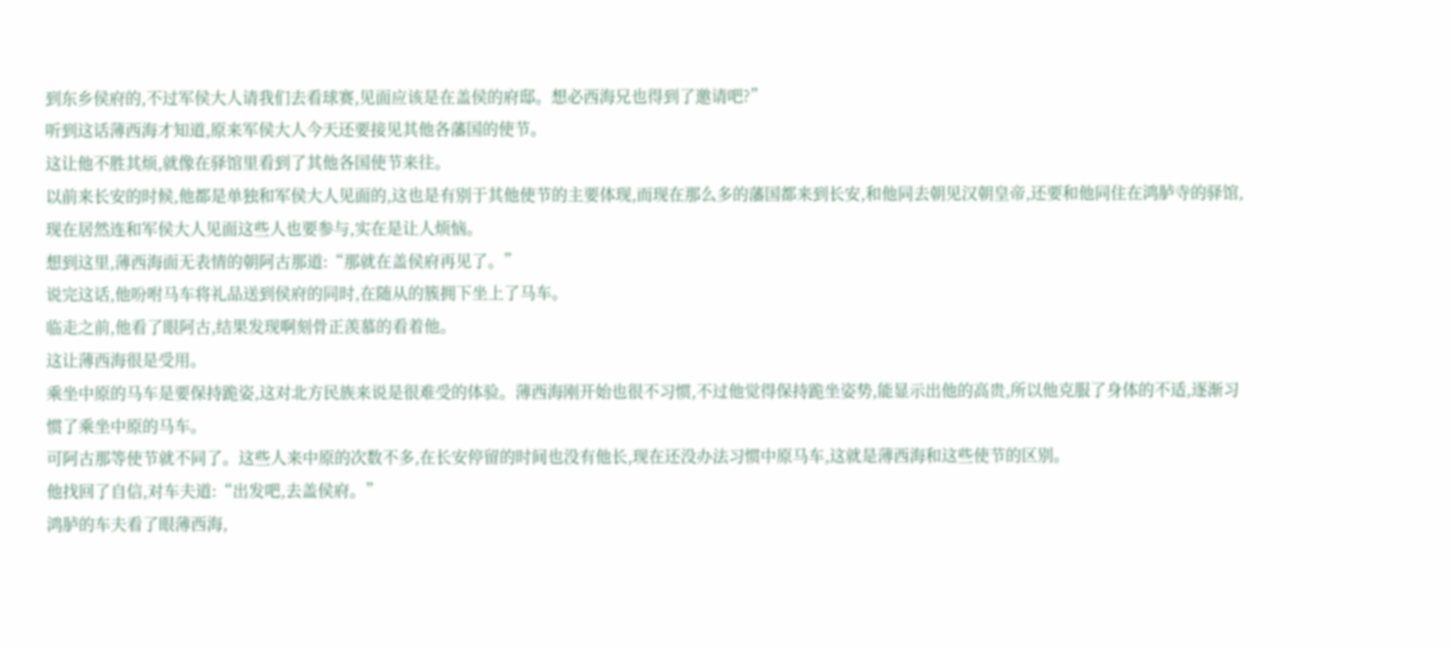到东乡侯府的,不过军侯大人请我们去看球赛,见面应该是在盖侯的府邸。想必西海兄也得到了邀请吧?”
听到这话薄西海才知道,原来军侯大人今天还要接见其他各藩国的使节。
这让他不胜其烦,就像在驿馆里看到了其他各国使节来往。
以前来长安的时候,他都是单独和军侯大人见面的,这也是有别于其他使节的主要体现,而现在那么多的藩国都来到长安,和他同去朝见汉朝皇帝,还要和他同住在鸿胪寺的驿馆,现在居然连和军侯大人见面这些人也要参与,实在是让人烦恼。
想到这里,薄西海面无表情的朝阿古那道:“那就在盖侯府再见了。”
说完这话,他吩咐马车将礼品送到侯府的同时,在随从的簇拥下坐上了马车。
临走之前,他看了眼阿古,结果发现啊刻骨正羡慕的看着他。
这让薄西海很是受用。
乘坐中原的马车是要保持跪姿,这对北方民族来说是很难受的体验。薄西海刚开始也很不习惯,不过他觉得保持跪坐姿势,能显示出他的高贵,所以他克服了身体的不适,逐渐习惯了乘坐中原的马车。
可阿古那等使节就不同了。这些人来中原的次数不多,在长安停留的时间也没有他长,现在还没办法习惯中原马车,这就是薄西海和这些使节的区别。
他找回了自信,对车夫道:“出发吧,去盖侯府。”
鸿胪的车夫看了眼薄西海,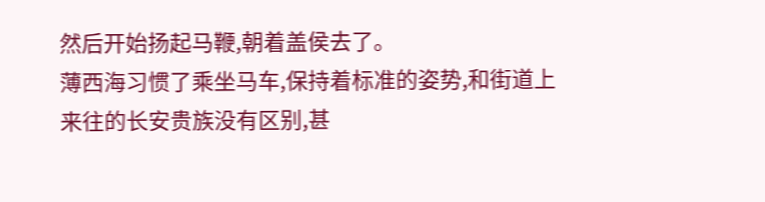然后开始扬起马鞭,朝着盖侯去了。
薄西海习惯了乘坐马车,保持着标准的姿势,和街道上来往的长安贵族没有区别,甚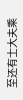至还有士大夫乘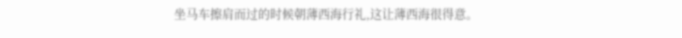坐马车擦肩而过的时候朝薄西海行礼,这让薄西海很得意。